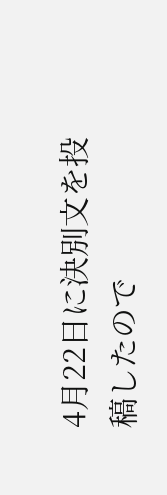4月22日に決別文を投稿したので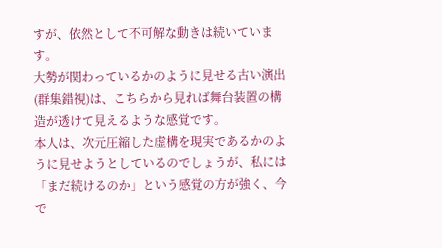すが、依然として不可解な動きは続いています。
大勢が関わっているかのように見せる古い演出(群集錯視)は、こちらから見れば舞台装置の構造が透けて見えるような感覚です。
本人は、次元圧縮した虚構を現実であるかのように見せようとしているのでしょうが、私には「まだ続けるのか」という感覚の方が強く、今で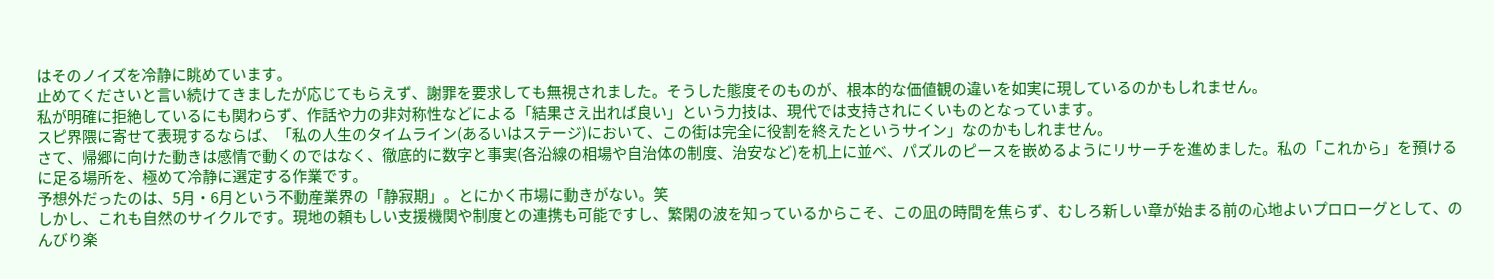はそのノイズを冷静に眺めています。
止めてくださいと言い続けてきましたが応じてもらえず、謝罪を要求しても無視されました。そうした態度そのものが、根本的な価値観の違いを如実に現しているのかもしれません。
私が明確に拒絶しているにも関わらず、作話や力の非対称性などによる「結果さえ出れば良い」という力技は、現代では支持されにくいものとなっています。
スピ界隈に寄せて表現するならば、「私の人生のタイムライン(あるいはステージ)において、この街は完全に役割を終えたというサイン」なのかもしれません。
さて、帰郷に向けた動きは感情で動くのではなく、徹底的に数字と事実(各沿線の相場や自治体の制度、治安など)を机上に並べ、パズルのピースを嵌めるようにリサーチを進めました。私の「これから」を預けるに足る場所を、極めて冷静に選定する作業です。
予想外だったのは、5月・6月という不動産業界の「静寂期」。とにかく市場に動きがない。笑
しかし、これも自然のサイクルです。現地の頼もしい支援機関や制度との連携も可能ですし、繁閑の波を知っているからこそ、この凪の時間を焦らず、むしろ新しい章が始まる前の心地よいプロローグとして、のんびり楽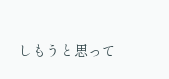しもうと思って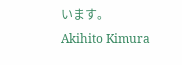います。
Akihito Kimura